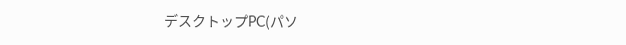デスクトップPC(パソ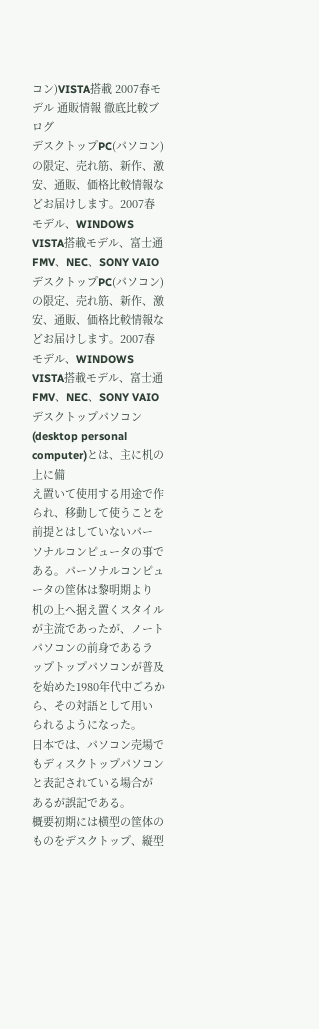コン)VISTA搭載 2007春モデル 通販情報 徹底比較ブログ
デスクトップPC(パソコン)の限定、売れ筋、新作、激安、通販、価格比較情報などお届けします。2007春モデル、WINDOWS VISTA搭載モデル、富士通FMV、NEC、SONY VAIO
デスクトップPC(パソコン)の限定、売れ筋、新作、激安、通販、価格比較情報などお届けします。2007春モデル、WINDOWS VISTA搭載モデル、富士通FMV、NEC、SONY VAIO
デスクトップパソコン(desktop personal computer)とは、主に机の上に備
え置いて使用する用途で作られ、移動して使うことを前提とはしていないパー
ソナルコンピュータの事である。パーソナルコンピュータの筐体は黎明期より
机の上へ据え置くスタイルが主流であったが、ノートパソコンの前身であるラ
ップトップパソコンが普及を始めた1980年代中ごろから、その対語として用い
られるようになった。
日本では、パソコン売場でもディスクトップパソコンと表記されている場合が
あるが誤記である。
概要初期には横型の筐体のものをデスクトップ、縦型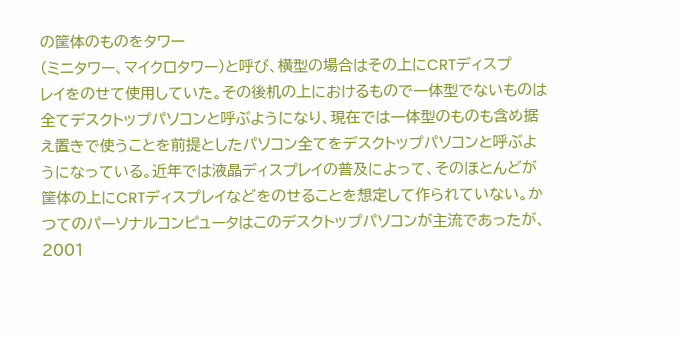の筐体のものをタワー
(ミニタワー、マイクロタワー)と呼び、横型の場合はその上にCRTディスプ
レイをのせて使用していた。その後机の上におけるもので一体型でないものは
全てデスクトップパソコンと呼ぶようになり、現在では一体型のものも含め据
え置きで使うことを前提としたパソコン全てをデスクトップパソコンと呼ぶよ
うになっている。近年では液晶ディスプレイの普及によって、そのほとんどが
筐体の上にCRTディスプレイなどをのせることを想定して作られていない。か
つてのパーソナルコンピュータはこのデスクトップパソコンが主流であったが、
2001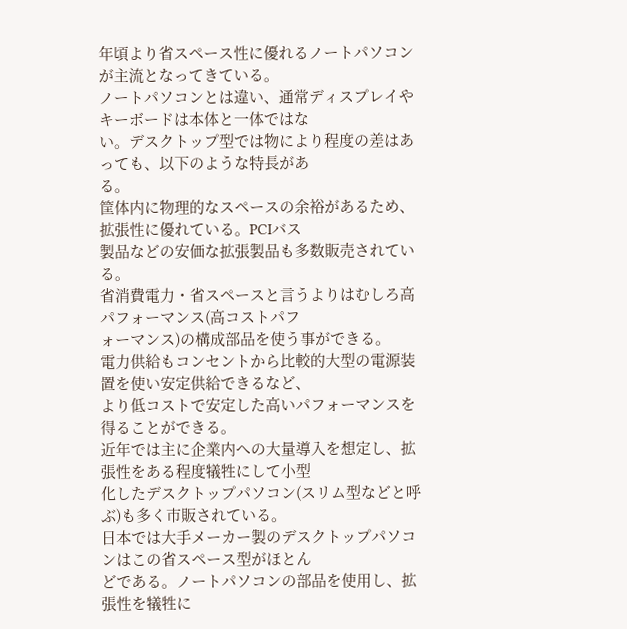年頃より省スペース性に優れるノートパソコンが主流となってきている。
ノートパソコンとは違い、通常ディスプレイやキーボードは本体と一体ではな
い。デスクトップ型では物により程度の差はあっても、以下のような特長があ
る。
筐体内に物理的なスペースの余裕があるため、拡張性に優れている。PCIバス
製品などの安価な拡張製品も多数販売されている。
省消費電力・省スペースと言うよりはむしろ高パフォーマンス(高コストパフ
ォーマンス)の構成部品を使う事ができる。
電力供給もコンセントから比較的大型の電源装置を使い安定供給できるなど、
より低コストで安定した高いパフォーマンスを得ることができる。
近年では主に企業内への大量導入を想定し、拡張性をある程度犠牲にして小型
化したデスクトップパソコン(スリム型などと呼ぶ)も多く市販されている。
日本では大手メーカー製のデスクトップパソコンはこの省スペース型がほとん
どである。ノートパソコンの部品を使用し、拡張性を犠牲に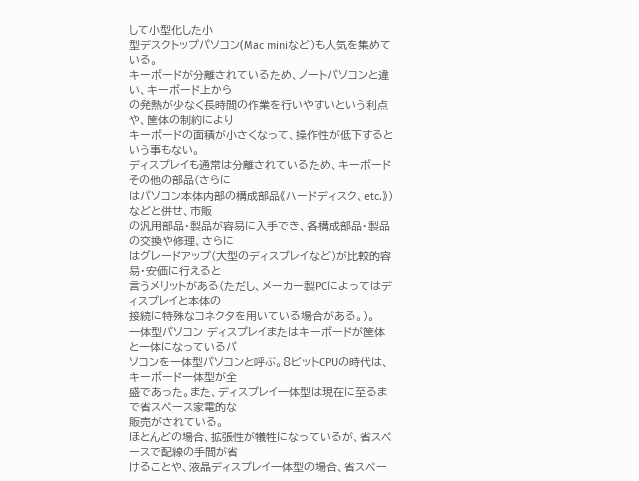して小型化した小
型デスクトップパソコン(Mac miniなど)も人気を集めている。
キーボードが分離されているため、ノートパソコンと違い、キーボード上から
の発熱が少なく長時間の作業を行いやすいという利点や、筐体の制約により
キーボードの面積が小さくなって、操作性が低下するという事もない。
ディスプレイも通常は分離されているため、キーボードその他の部品(さらに
はパソコン本体内部の構成部品《ハードディスク、etc.》)などと併せ、市販
の汎用部品・製品が容易に入手でき、各構成部品・製品の交換や修理、さらに
はグレードアップ(大型のディスプレイなど)が比較的容易・安価に行えると
言うメリットがある(ただし、メーカー製PCによってはディスプレイと本体の
接続に特殊なコネクタを用いている場合がある。)。
一体型パソコン ディスプレイまたはキーボードが筐体と一体になっているパ
ソコンを一体型パソコンと呼ぶ。8ビットCPUの時代は、キーボード一体型が全
盛であった。また、ディスプレイ一体型は現在に至るまで省スペース家電的な
販売がされている。
ほとんどの場合、拡張性が犠牲になっているが、省スペースで配線の手間が省
けることや、液晶ディスプレイ一体型の場合、省スペー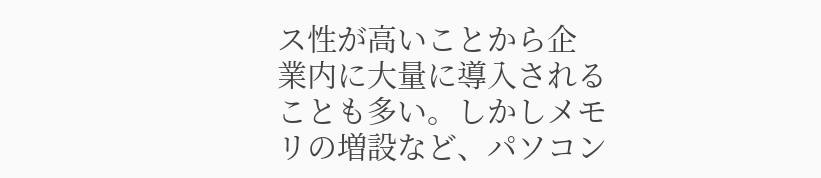ス性が高いことから企
業内に大量に導入されることも多い。しかしメモリの増設など、パソコン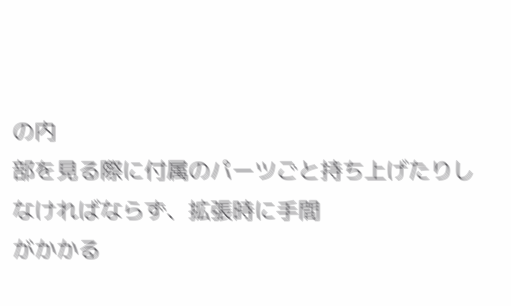の内
部を見る際に付属のパーツごと持ち上げたりしなければならず、拡張時に手間
がかかる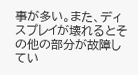事が多い。また、ディスプレイが壊れるとその他の部分が故障してい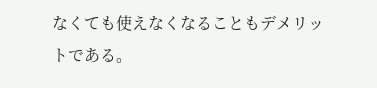なくても使えなくなることもデメリットである。